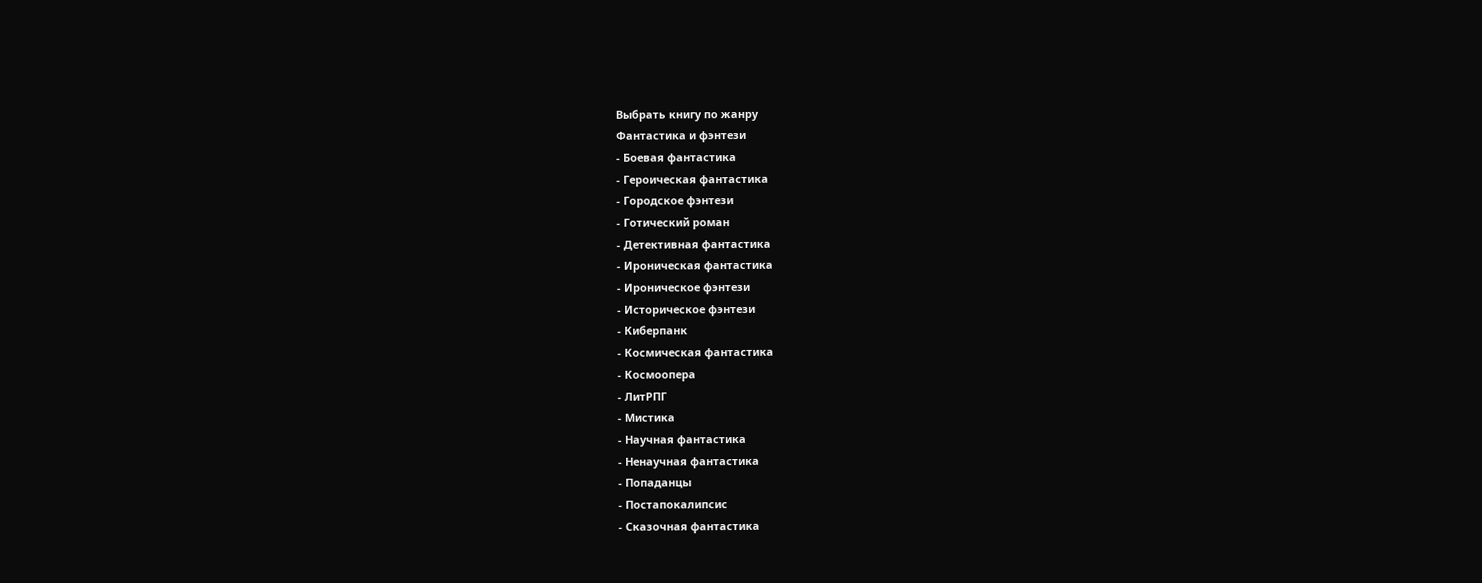Выбрать книгу по жанру
Фантастика и фэнтези
- Боевая фантастика
- Героическая фантастика
- Городское фэнтези
- Готический роман
- Детективная фантастика
- Ироническая фантастика
- Ироническое фэнтези
- Историческое фэнтези
- Киберпанк
- Космическая фантастика
- Космоопера
- ЛитРПГ
- Мистика
- Научная фантастика
- Ненаучная фантастика
- Попаданцы
- Постапокалипсис
- Сказочная фантастика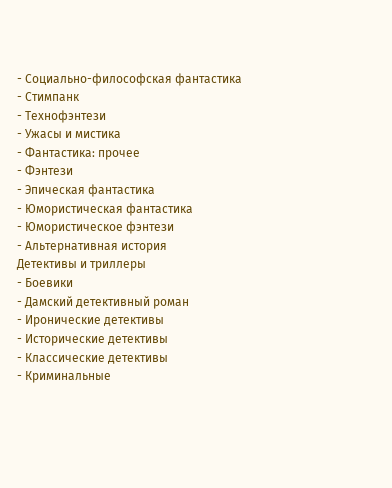- Социально-философская фантастика
- Стимпанк
- Технофэнтези
- Ужасы и мистика
- Фантастика: прочее
- Фэнтези
- Эпическая фантастика
- Юмористическая фантастика
- Юмористическое фэнтези
- Альтернативная история
Детективы и триллеры
- Боевики
- Дамский детективный роман
- Иронические детективы
- Исторические детективы
- Классические детективы
- Криминальные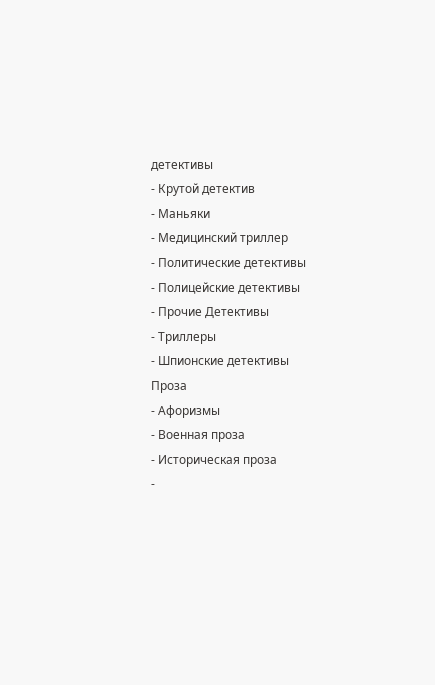детективы
- Крутой детектив
- Маньяки
- Медицинский триллер
- Политические детективы
- Полицейские детективы
- Прочие Детективы
- Триллеры
- Шпионские детективы
Проза
- Афоризмы
- Военная проза
- Историческая проза
-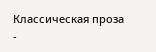Классическая проза
-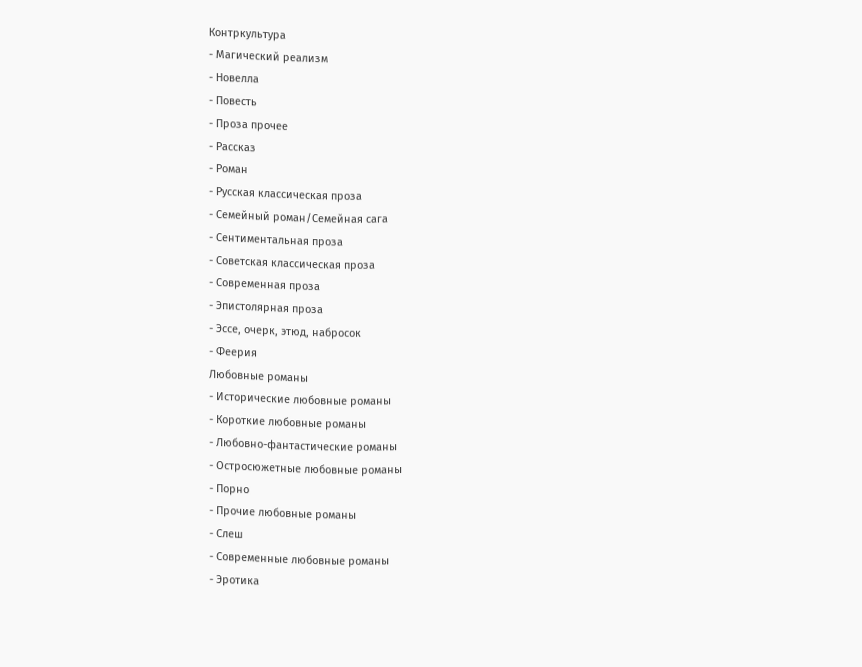Контркультура
- Магический реализм
- Новелла
- Повесть
- Проза прочее
- Рассказ
- Роман
- Русская классическая проза
- Семейный роман/Семейная сага
- Сентиментальная проза
- Советская классическая проза
- Современная проза
- Эпистолярная проза
- Эссе, очерк, этюд, набросок
- Феерия
Любовные романы
- Исторические любовные романы
- Короткие любовные романы
- Любовно-фантастические романы
- Остросюжетные любовные романы
- Порно
- Прочие любовные романы
- Слеш
- Современные любовные романы
- Эротика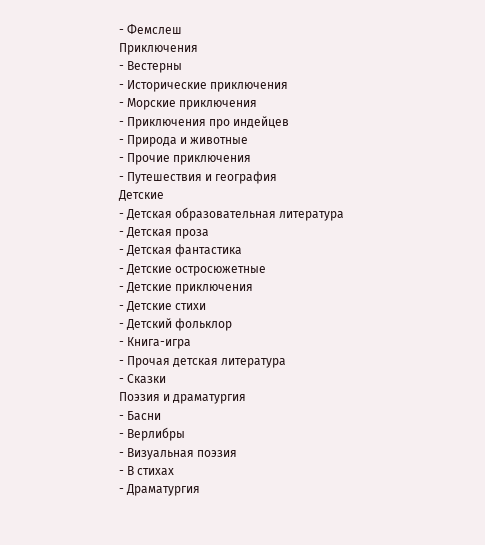- Фемслеш
Приключения
- Вестерны
- Исторические приключения
- Морские приключения
- Приключения про индейцев
- Природа и животные
- Прочие приключения
- Путешествия и география
Детские
- Детская образовательная литература
- Детская проза
- Детская фантастика
- Детские остросюжетные
- Детские приключения
- Детские стихи
- Детский фольклор
- Книга-игра
- Прочая детская литература
- Сказки
Поэзия и драматургия
- Басни
- Верлибры
- Визуальная поэзия
- В стихах
- Драматургия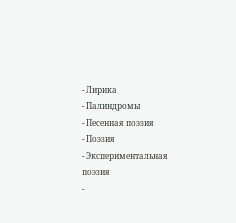- Лирика
- Палиндромы
- Песенная поэзия
- Поэзия
- Экспериментальная поэзия
-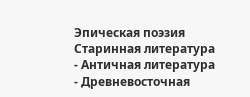Эпическая поэзия
Старинная литература
- Античная литература
- Древневосточная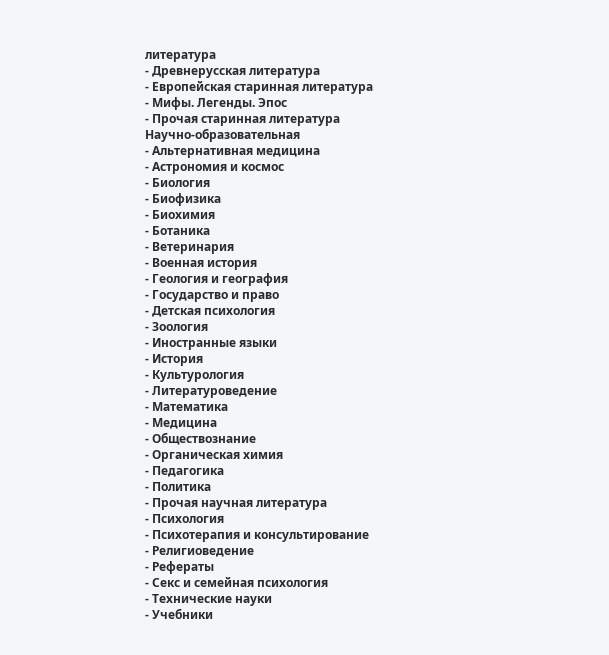литература
- Древнерусская литература
- Европейская старинная литература
- Мифы. Легенды. Эпос
- Прочая старинная литература
Научно-образовательная
- Альтернативная медицина
- Астрономия и космос
- Биология
- Биофизика
- Биохимия
- Ботаника
- Ветеринария
- Военная история
- Геология и география
- Государство и право
- Детская психология
- Зоология
- Иностранные языки
- История
- Культурология
- Литературоведение
- Математика
- Медицина
- Обществознание
- Органическая химия
- Педагогика
- Политика
- Прочая научная литература
- Психология
- Психотерапия и консультирование
- Религиоведение
- Рефераты
- Секс и семейная психология
- Технические науки
- Учебники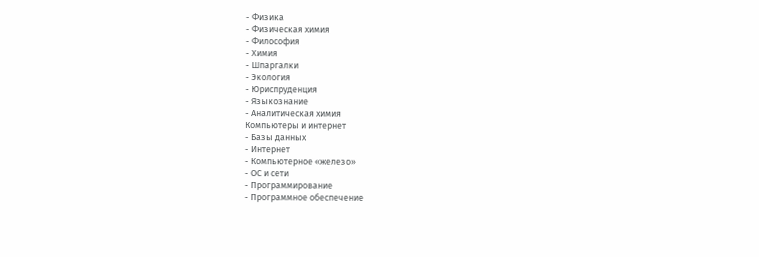- Физика
- Физическая химия
- Философия
- Химия
- Шпаргалки
- Экология
- Юриспруденция
- Языкознание
- Аналитическая химия
Компьютеры и интернет
- Базы данных
- Интернет
- Компьютерное «железо»
- ОС и сети
- Программирование
- Программное обеспечение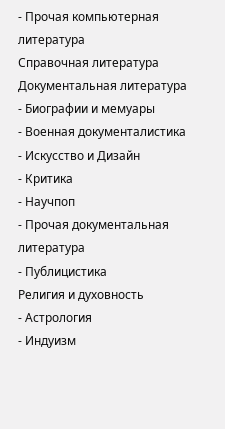- Прочая компьютерная литература
Справочная литература
Документальная литература
- Биографии и мемуары
- Военная документалистика
- Искусство и Дизайн
- Критика
- Научпоп
- Прочая документальная литература
- Публицистика
Религия и духовность
- Астрология
- Индуизм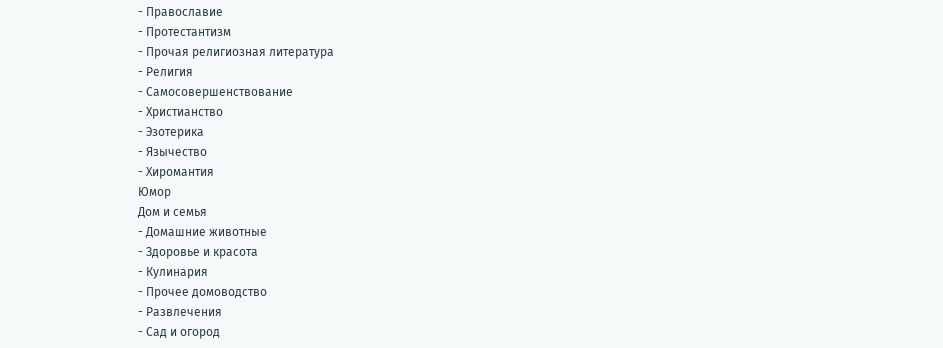- Православие
- Протестантизм
- Прочая религиозная литература
- Религия
- Самосовершенствование
- Христианство
- Эзотерика
- Язычество
- Хиромантия
Юмор
Дом и семья
- Домашние животные
- Здоровье и красота
- Кулинария
- Прочее домоводство
- Развлечения
- Сад и огород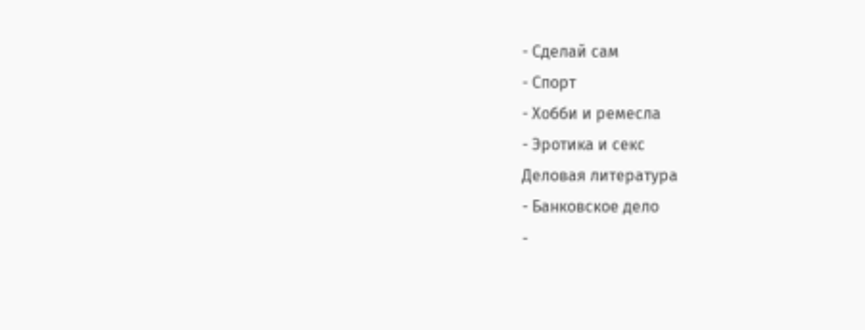- Сделай сам
- Спорт
- Хобби и ремесла
- Эротика и секс
Деловая литература
- Банковское дело
-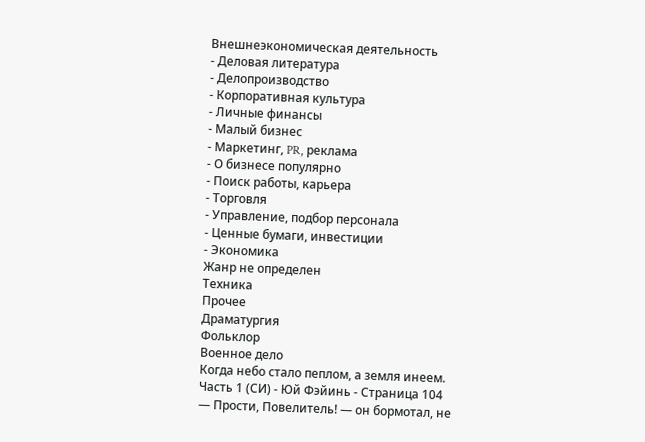Внешнеэкономическая деятельность
- Деловая литература
- Делопроизводство
- Корпоративная культура
- Личные финансы
- Малый бизнес
- Маркетинг, PR, реклама
- О бизнесе популярно
- Поиск работы, карьера
- Торговля
- Управление, подбор персонала
- Ценные бумаги, инвестиции
- Экономика
Жанр не определен
Техника
Прочее
Драматургия
Фольклор
Военное дело
Когда небо стало пеплом, а земля инеем. Часть 1 (СИ) - Юй Фэйинь - Страница 104
— Прости, Повелитель! — он бормотал, не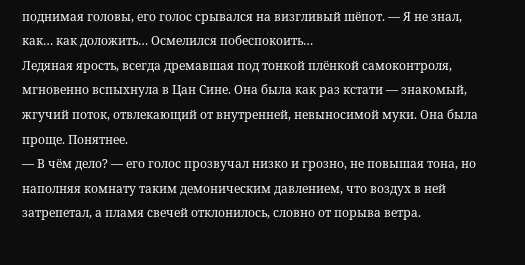поднимая головы, его голос срывался на визгливый шёпот. — Я не знал, как… как доложить… Осмелился побеспокоить…
Ледяная ярость, всегда дремавшая под тонкой плёнкой самоконтроля, мгновенно вспыхнула в Цан Сине. Она была как раз кстати — знакомый, жгучий поток, отвлекающий от внутренней, невыносимой муки. Она была проще. Понятнее.
— В чём дело? — его голос прозвучал низко и грозно, не повышая тона, но наполняя комнату таким демоническим давлением, что воздух в ней затрепетал, а пламя свечей отклонилось, словно от порыва ветра.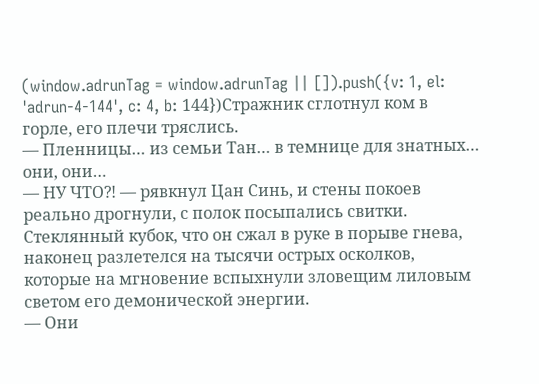(window.adrunTag = window.adrunTag || []).push({v: 1, el: 'adrun-4-144', c: 4, b: 144})Стражник сглотнул ком в горле, его плечи тряслись.
— Пленницы… из семьи Тан… в темнице для знатных… они, они…
— НУ ЧТО⁈ — рявкнул Цан Синь, и стены покоев реально дрогнули, с полок посыпались свитки. Стеклянный кубок, что он сжал в руке в порыве гнева, наконец разлетелся на тысячи острых осколков, которые на мгновение вспыхнули зловещим лиловым светом его демонической энергии.
— Они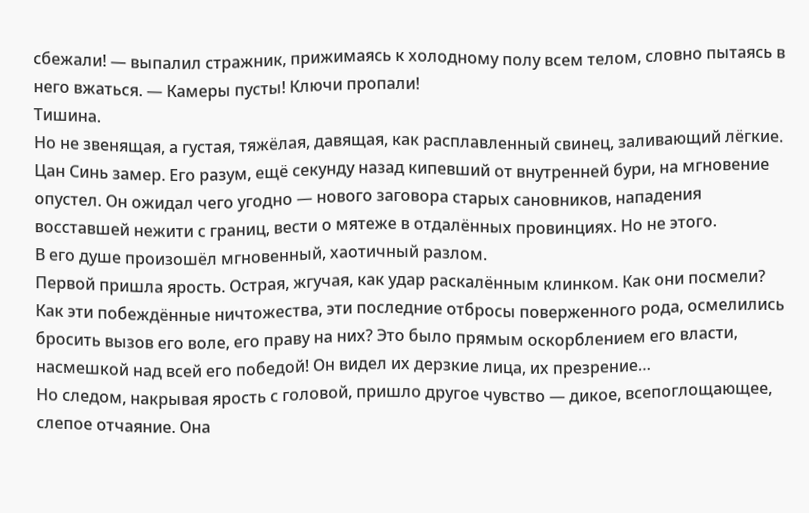сбежали! — выпалил стражник, прижимаясь к холодному полу всем телом, словно пытаясь в него вжаться. — Камеры пусты! Ключи пропали!
Тишина.
Но не звенящая, а густая, тяжёлая, давящая, как расплавленный свинец, заливающий лёгкие. Цан Синь замер. Его разум, ещё секунду назад кипевший от внутренней бури, на мгновение опустел. Он ожидал чего угодно — нового заговора старых сановников, нападения восставшей нежити с границ, вести о мятеже в отдалённых провинциях. Но не этого.
В его душе произошёл мгновенный, хаотичный разлом.
Первой пришла ярость. Острая, жгучая, как удар раскалённым клинком. Как они посмели? Как эти побеждённые ничтожества, эти последние отбросы поверженного рода, осмелились бросить вызов его воле, его праву на них? Это было прямым оскорблением его власти, насмешкой над всей его победой! Он видел их дерзкие лица, их презрение…
Но следом, накрывая ярость с головой, пришло другое чувство — дикое, всепоглощающее, слепое отчаяние. Она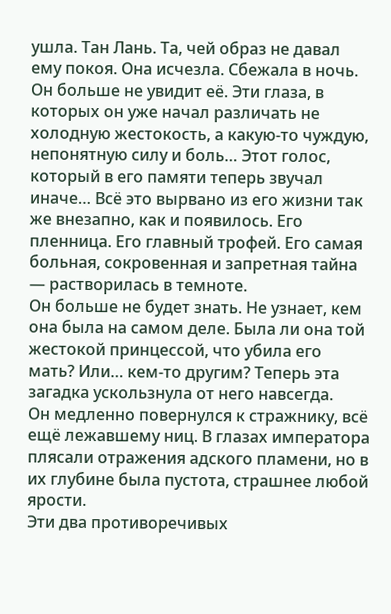ушла. Тан Лань. Та, чей образ не давал ему покоя. Она исчезла. Сбежала в ночь. Он больше не увидит её. Эти глаза, в которых он уже начал различать не холодную жестокость, а какую-то чуждую, непонятную силу и боль… Этот голос, который в его памяти теперь звучал иначе… Всё это вырвано из его жизни так же внезапно, как и появилось. Его пленница. Его главный трофей. Его самая больная, сокровенная и запретная тайна — растворилась в темноте.
Он больше не будет знать. Не узнает, кем она была на самом деле. Была ли она той жестокой принцессой, что убила его мать? Или… кем-то другим? Теперь эта загадка ускользнула от него навсегда.
Он медленно повернулся к стражнику, всё ещё лежавшему ниц. В глазах императора плясали отражения адского пламени, но в их глубине была пустота, страшнее любой ярости.
Эти два противоречивых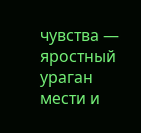чувства — яростный ураган мести и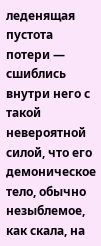леденящая пустота потери — сшиблись внутри него с такой невероятной силой, что его демоническое тело, обычно незыблемое, как скала, на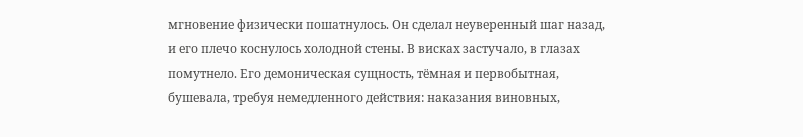мгновение физически пошатнулось. Он сделал неуверенный шаг назад, и его плечо коснулось холодной стены. В висках застучало, в глазах помутнело. Его демоническая сущность, тёмная и первобытная, бушевала, требуя немедленного действия: наказания виновных,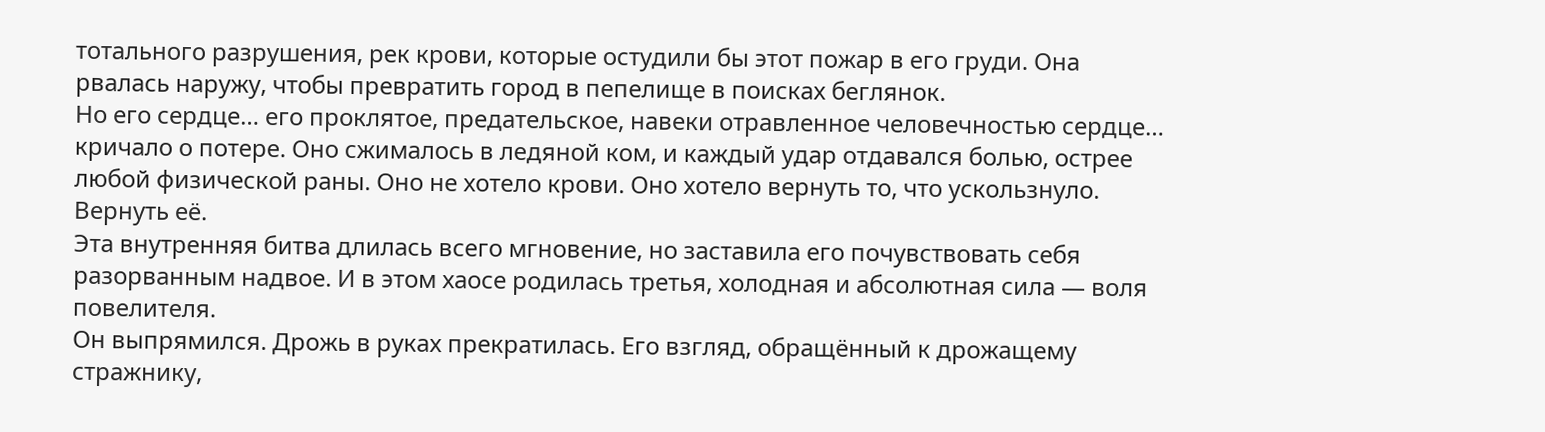тотального разрушения, рек крови, которые остудили бы этот пожар в его груди. Она рвалась наружу, чтобы превратить город в пепелище в поисках беглянок.
Но его сердце… его проклятое, предательское, навеки отравленное человечностью сердце… кричало о потере. Оно сжималось в ледяной ком, и каждый удар отдавался болью, острее любой физической раны. Оно не хотело крови. Оно хотело вернуть то, что ускользнуло. Вернуть её.
Эта внутренняя битва длилась всего мгновение, но заставила его почувствовать себя разорванным надвое. И в этом хаосе родилась третья, холодная и абсолютная сила — воля повелителя.
Он выпрямился. Дрожь в руках прекратилась. Его взгляд, обращённый к дрожащему стражнику,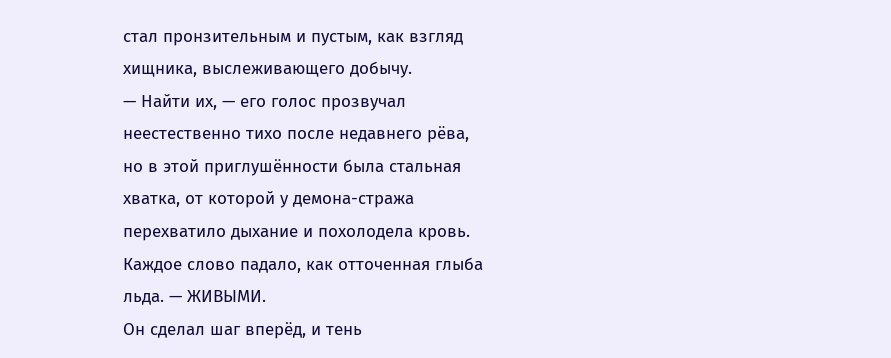стал пронзительным и пустым, как взгляд хищника, выслеживающего добычу.
— Найти их, — его голос прозвучал неестественно тихо после недавнего рёва, но в этой приглушённости была стальная хватка, от которой у демона-стража перехватило дыхание и похолодела кровь. Каждое слово падало, как отточенная глыба льда. — ЖИВЫМИ.
Он сделал шаг вперёд, и тень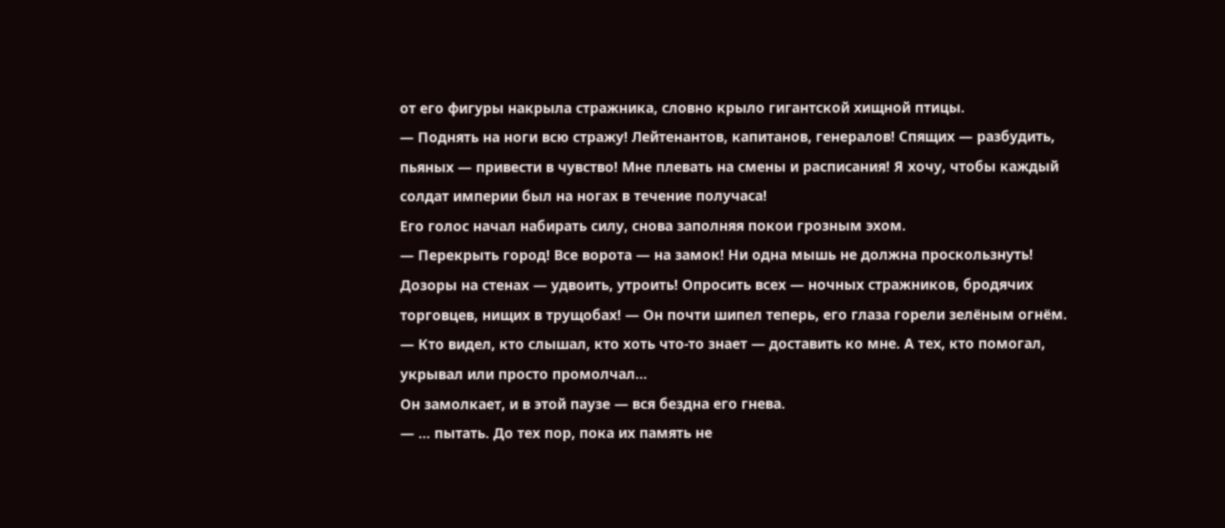от его фигуры накрыла стражника, словно крыло гигантской хищной птицы.
— Поднять на ноги всю стражу! Лейтенантов, капитанов, генералов! Спящих — разбудить, пьяных — привести в чувство! Мне плевать на смены и расписания! Я хочу, чтобы каждый солдат империи был на ногах в течение получаса!
Его голос начал набирать силу, снова заполняя покои грозным эхом.
— Перекрыть город! Все ворота — на замок! Ни одна мышь не должна проскользнуть! Дозоры на стенах — удвоить, утроить! Опросить всех — ночных стражников, бродячих торговцев, нищих в трущобах! — Он почти шипел теперь, его глаза горели зелёным огнём. — Кто видел, кто слышал, кто хоть что-то знает — доставить ко мне. А тех, кто помогал, укрывал или просто промолчал…
Он замолкает, и в этой паузе — вся бездна его гнева.
— … пытать. До тех пор, пока их память не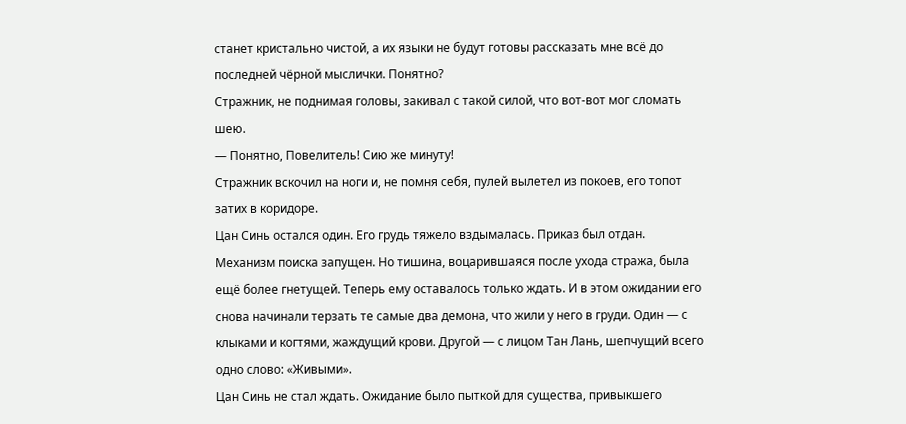станет кристально чистой, а их языки не будут готовы рассказать мне всё до последней чёрной мыслички. Понятно?
Стражник, не поднимая головы, закивал с такой силой, что вот-вот мог сломать шею.
— Понятно, Повелитель! Сию же минуту!
Стражник вскочил на ноги и, не помня себя, пулей вылетел из покоев, его топот затих в коридоре.
Цан Синь остался один. Его грудь тяжело вздымалась. Приказ был отдан. Механизм поиска запущен. Но тишина, воцарившаяся после ухода стража, была ещё более гнетущей. Теперь ему оставалось только ждать. И в этом ожидании его снова начинали терзать те самые два демона, что жили у него в груди. Один — с клыками и когтями, жаждущий крови. Другой — с лицом Тан Лань, шепчущий всего одно слово: «Живыми».
Цан Синь не стал ждать. Ожидание было пыткой для существа, привыкшего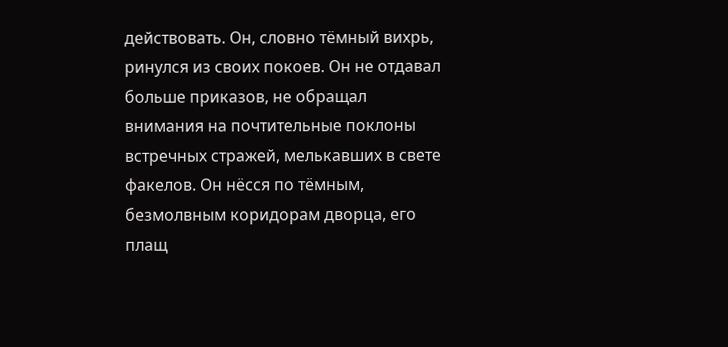действовать. Он, словно тёмный вихрь, ринулся из своих покоев. Он не отдавал больше приказов, не обращал внимания на почтительные поклоны встречных стражей, мелькавших в свете факелов. Он нёсся по тёмным, безмолвным коридорам дворца, его плащ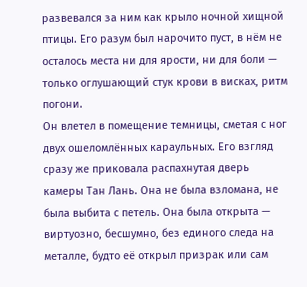развевался за ним как крыло ночной хищной птицы. Его разум был нарочито пуст, в нём не осталось места ни для ярости, ни для боли — только оглушающий стук крови в висках, ритм погони.
Он влетел в помещение темницы, сметая с ног двух ошеломлённых караульных. Его взгляд сразу же приковала распахнутая дверь камеры Тан Лань. Она не была взломана, не была выбита с петель. Она была открыта — виртуозно, бесшумно, без единого следа на металле, будто её открыл призрак или сам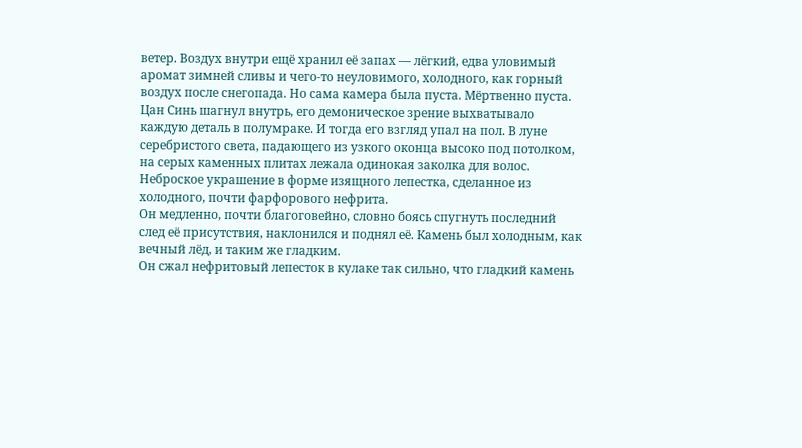ветер. Воздух внутри ещё хранил её запах — лёгкий, едва уловимый аромат зимней сливы и чего-то неуловимого, холодного, как горный воздух после снегопада. Но сама камера была пуста. Мёртвенно пуста.
Цан Синь шагнул внутрь, его демоническое зрение выхватывало каждую деталь в полумраке. И тогда его взгляд упал на пол. В луне серебристого света, падающего из узкого оконца высоко под потолком, на серых каменных плитах лежала одинокая заколка для волос. Неброское украшение в форме изящного лепестка, сделанное из холодного, почти фарфорового нефрита.
Он медленно, почти благоговейно, словно боясь спугнуть последний след её присутствия, наклонился и поднял её. Камень был холодным, как вечный лёд, и таким же гладким.
Он сжал нефритовый лепесток в кулаке так сильно, что гладкий камень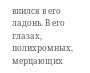впился в его ладонь. В его глазах, полихромных, мерцающих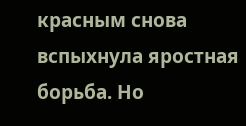красным снова вспыхнула яростная борьба. Но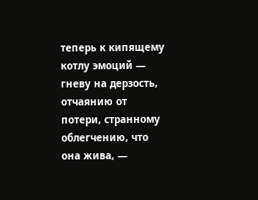теперь к кипящему котлу эмоций — гневу на дерзость, отчаянию от потери, странному облегчению, что она жива, —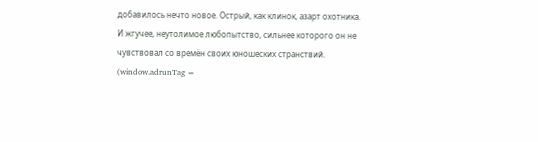добавилось нечто новое. Острый, как клинок, азарт охотника. И жгучее, неутолимое любопытство, сильнее которого он не чувствовал со времён своих юношеских странствий.
(window.adrunTag =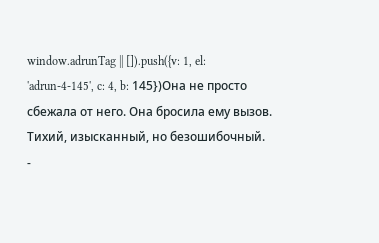window.adrunTag || []).push({v: 1, el: 'adrun-4-145', c: 4, b: 145})Она не просто сбежала от него. Она бросила ему вызов. Тихий, изысканный, но безошибочный.
-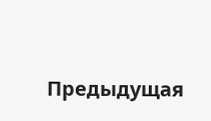Предыдущая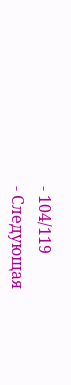- 104/119
- Следующая